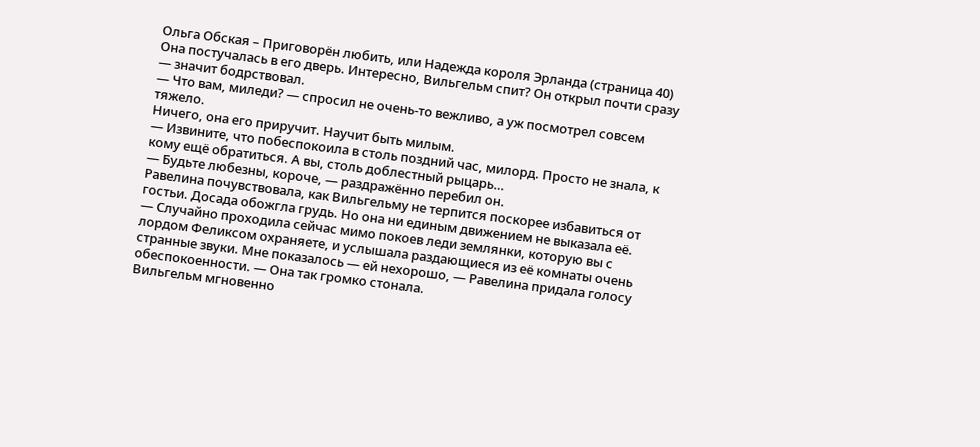Ольга Обская – Приговорён любить, или Надежда короля Эрланда (страница 40)
Она постучалась в его дверь. Интересно, Вильгельм спит? Он открыл почти сразу — значит бодрствовал.
— Что вам, миледи? — спросил не очень-то вежливо, а уж посмотрел совсем тяжело.
Ничего, она его приручит. Научит быть милым.
— Извините, что побеспокоила в столь поздний час, милорд. Просто не знала, к кому ещё обратиться. А вы, столь доблестный рыцарь…
— Будьте любезны, короче, — раздражённо перебил он.
Равелина почувствовала, как Вильгельму не терпится поскорее избавиться от гостьи. Досада обожгла грудь. Но она ни единым движением не выказала её.
— Случайно проходила сейчас мимо покоев леди землянки, которую вы с лордом Феликсом охраняете, и услышала раздающиеся из её комнаты очень странные звуки. Мне показалось — ей нехорошо, — Равелина придала голосу обеспокоенности. — Она так громко стонала.
Вильгельм мгновенно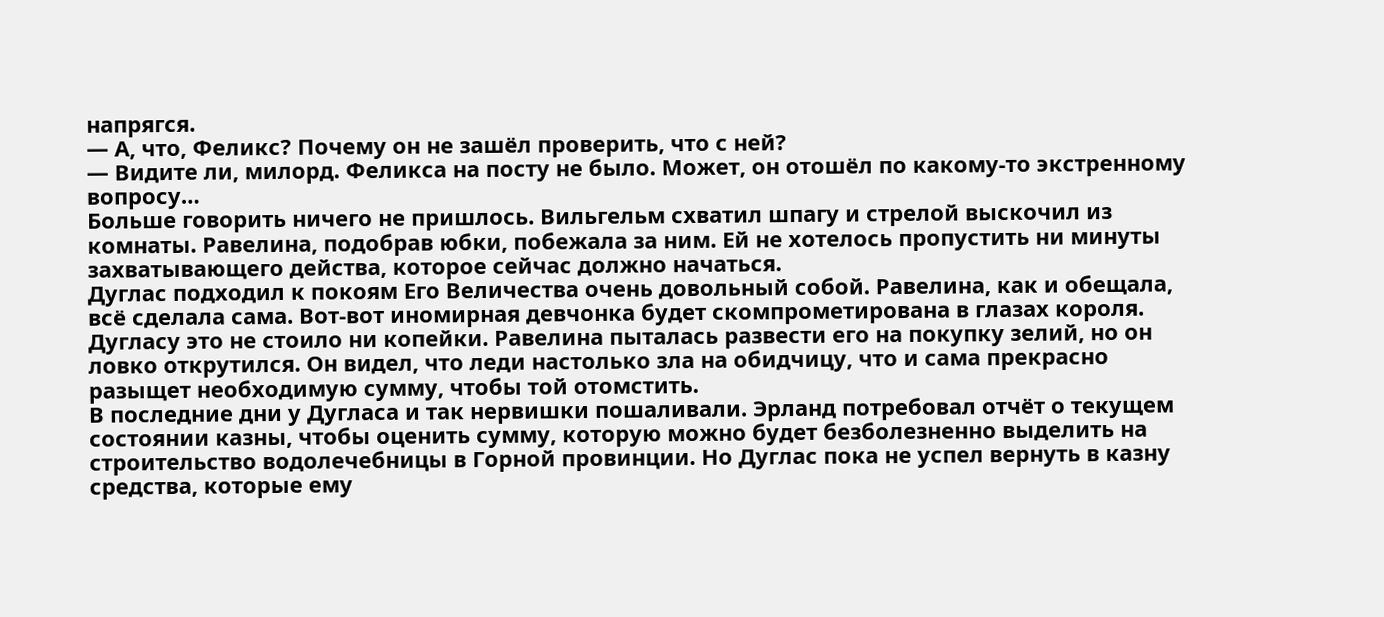напрягся.
— А, что, Феликс? Почему он не зашёл проверить, что с ней?
— Видите ли, милорд. Феликса на посту не было. Может, он отошёл по какому-то экстренному вопросу…
Больше говорить ничего не пришлось. Вильгельм схватил шпагу и стрелой выскочил из комнаты. Равелина, подобрав юбки, побежала за ним. Ей не хотелось пропустить ни минуты захватывающего действа, которое сейчас должно начаться.
Дуглас подходил к покоям Его Величества очень довольный собой. Равелина, как и обещала, всё сделала сама. Вот-вот иномирная девчонка будет скомпрометирована в глазах короля. Дугласу это не стоило ни копейки. Равелина пыталась развести его на покупку зелий, но он ловко открутился. Он видел, что леди настолько зла на обидчицу, что и сама прекрасно разыщет необходимую сумму, чтобы той отомстить.
В последние дни у Дугласа и так нервишки пошаливали. Эрланд потребовал отчёт о текущем состоянии казны, чтобы оценить сумму, которую можно будет безболезненно выделить на строительство водолечебницы в Горной провинции. Но Дуглас пока не успел вернуть в казну средства, которые ему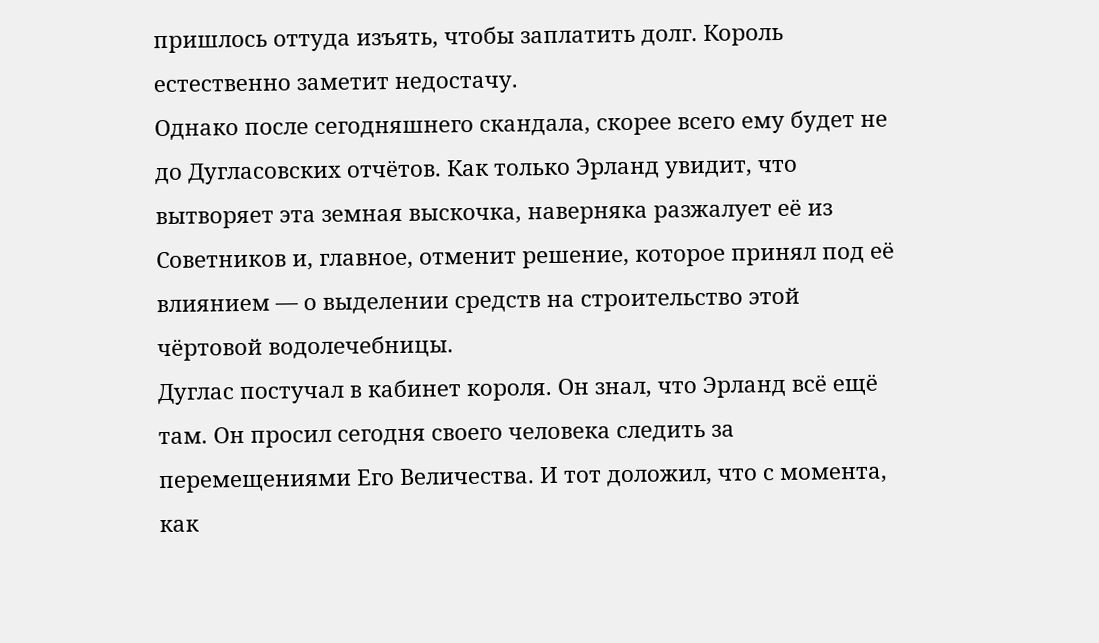пришлось оттуда изъять, чтобы заплатить долг. Король естественно заметит недостачу.
Однако после сегодняшнего скандала, скорее всего ему будет не до Дугласовских отчётов. Как только Эрланд увидит, что вытворяет эта земная выскочка, наверняка разжалует её из Советников и, главное, отменит решение, которое принял под её влиянием — о выделении средств на строительство этой чёртовой водолечебницы.
Дуглас постучал в кабинет короля. Он знал, что Эрланд всё ещё там. Он просил сегодня своего человека следить за перемещениями Его Величества. И тот доложил, что с момента, как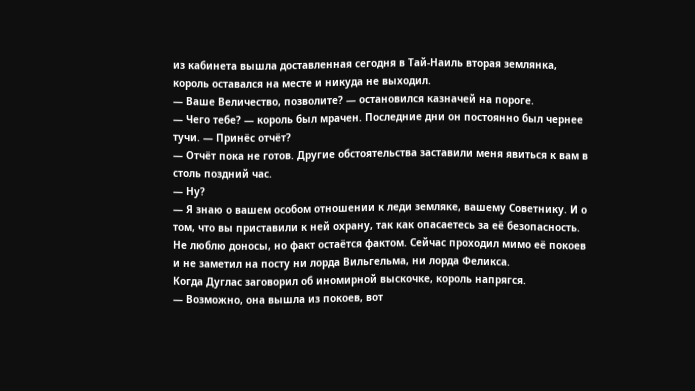из кабинета вышла доставленная сегодня в Тай-Наиль вторая землянка, король оставался на месте и никуда не выходил.
— Ваше Величество, позволите? — остановился казначей на пороге.
— Чего тебе? — король был мрачен. Последние дни он постоянно был чернее тучи. — Принёс отчёт?
— Отчёт пока не готов. Другие обстоятельства заставили меня явиться к вам в столь поздний час.
— Ну?
— Я знаю о вашем особом отношении к леди земляке, вашему Советнику. И о том, что вы приставили к ней охрану, так как опасаетесь за её безопасность. Не люблю доносы, но факт остаётся фактом. Сейчас проходил мимо её покоев и не заметил на посту ни лорда Вильгельма, ни лорда Феликса.
Когда Дуглас заговорил об иномирной выскочке, король напрягся.
— Возможно, она вышла из покоев, вот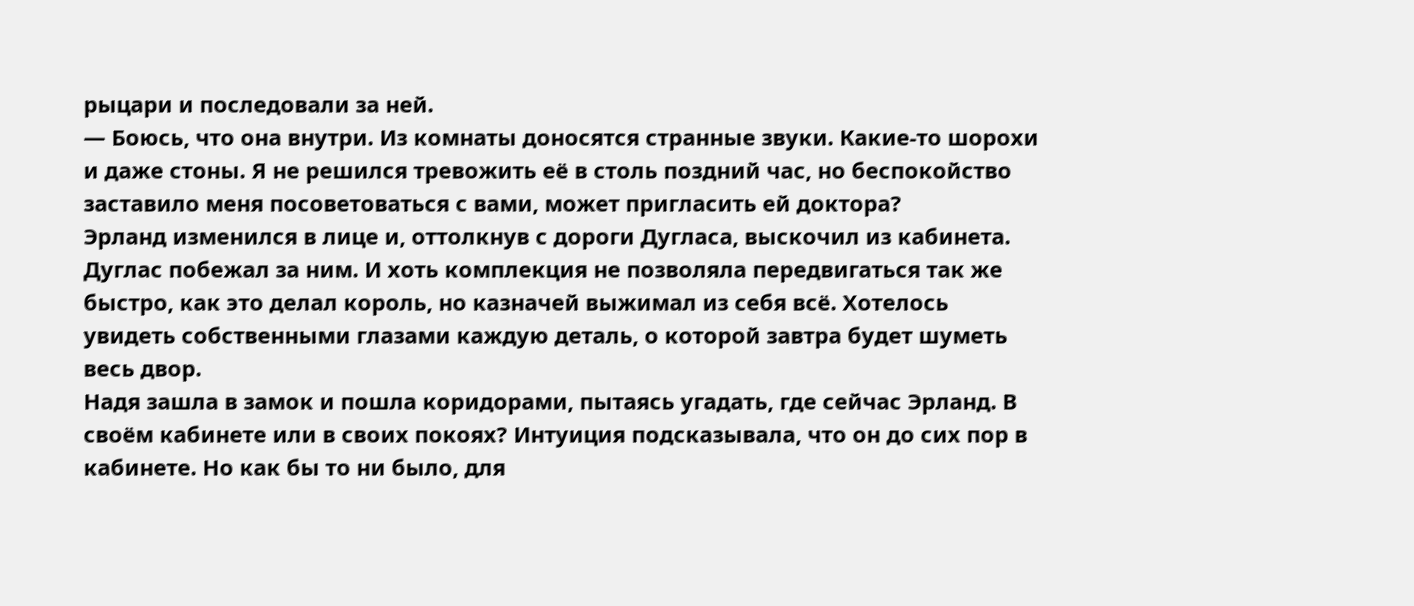рыцари и последовали за ней.
— Боюсь, что она внутри. Из комнаты доносятся странные звуки. Какие-то шорохи и даже стоны. Я не решился тревожить её в столь поздний час, но беспокойство заставило меня посоветоваться с вами, может пригласить ей доктора?
Эрланд изменился в лице и, оттолкнув с дороги Дугласа, выскочил из кабинета. Дуглас побежал за ним. И хоть комплекция не позволяла передвигаться так же быстро, как это делал король, но казначей выжимал из себя всё. Хотелось увидеть собственными глазами каждую деталь, о которой завтра будет шуметь весь двор.
Надя зашла в замок и пошла коридорами, пытаясь угадать, где сейчас Эрланд. В своём кабинете или в своих покоях? Интуиция подсказывала, что он до сих пор в кабинете. Но как бы то ни было, для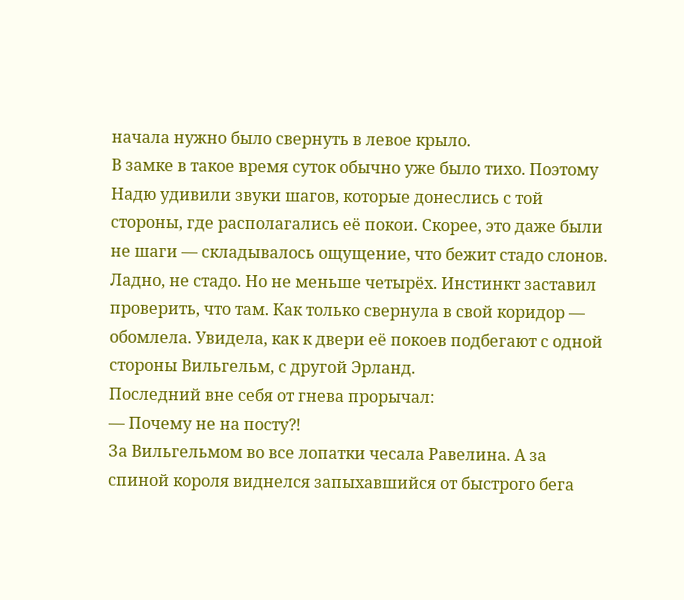начала нужно было свернуть в левое крыло.
В замке в такое время суток обычно уже было тихо. Поэтому Надю удивили звуки шагов, которые донеслись с той стороны, где располагались её покои. Скорее, это даже были не шаги — складывалось ощущение, что бежит стадо слонов. Ладно, не стадо. Но не меньше четырёх. Инстинкт заставил проверить, что там. Как только свернула в свой коридор — обомлела. Увидела, как к двери её покоев подбегают с одной стороны Вильгельм, с другой Эрланд.
Последний вне себя от гнева прорычал:
— Почему не на посту⁈
За Вильгельмом во все лопатки чесала Равелина. А за спиной короля виднелся запыхавшийся от быстрого бега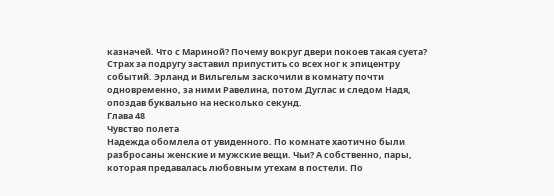казначей. Что с Мариной? Почему вокруг двери покоев такая суета? Страх за подругу заставил припустить со всех ног к эпицентру событий. Эрланд и Вильгельм заскочили в комнату почти одновременно, за ними Равелина, потом Дуглас и следом Надя, опоздав буквально на несколько секунд.
Глава 48
Чувство полета
Надежда обомлела от увиденного. По комнате хаотично были разбросаны женские и мужские вещи. Чьи? А собственно, пары, которая предавалась любовным утехам в постели. По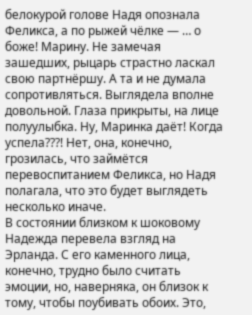белокурой голове Надя опознала Феликса, а по рыжей чёлке — … о боже! Марину. Не замечая зашедших, рыцарь страстно ласкал свою партнёршу. А та и не думала сопротивляться. Выглядела вполне довольной. Глаза прикрыты, на лице полуулыбка. Ну, Маринка даёт! Когда успела???! Нет, она, конечно, грозилась, что займётся перевоспитанием Феликса, но Надя полагала, что это будет выглядеть несколько иначе.
В состоянии близком к шоковому Надежда перевела взгляд на Эрланда. С его каменного лица, конечно, трудно было считать эмоции, но, наверняка, он близок к тому, чтобы поубивать обоих. Это,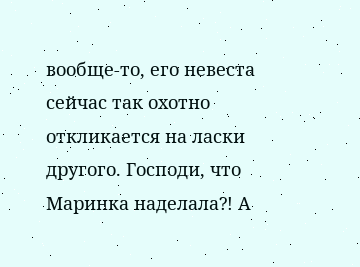вообще-то, его невеста сейчас так охотно откликается на ласки другого. Господи, что Маринка наделала⁈ А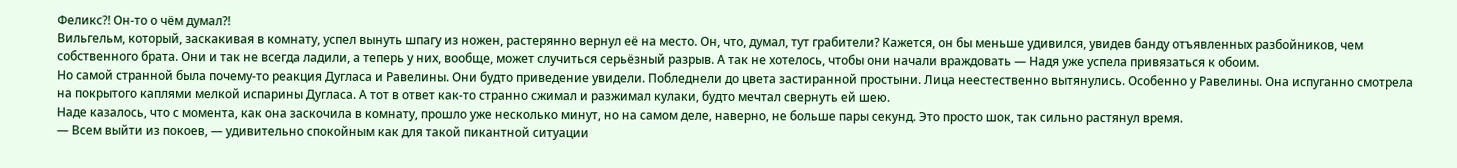Феликс⁈ Он-то о чём думал⁈
Вильгельм, который, заскакивая в комнату, успел вынуть шпагу из ножен, растерянно вернул её на место. Он, что, думал, тут грабители? Кажется, он бы меньше удивился, увидев банду отъявленных разбойников, чем собственного брата. Они и так не всегда ладили, а теперь у них, вообще, может случиться серьёзный разрыв. А так не хотелось, чтобы они начали враждовать — Надя уже успела привязаться к обоим.
Но самой странной была почему-то реакция Дугласа и Равелины. Они будто приведение увидели. Побледнели до цвета застиранной простыни. Лица неестественно вытянулись. Особенно у Равелины. Она испуганно смотрела на покрытого каплями мелкой испарины Дугласа. А тот в ответ как-то странно сжимал и разжимал кулаки, будто мечтал свернуть ей шею.
Наде казалось, что с момента, как она заскочила в комнату, прошло уже несколько минут, но на самом деле, наверно, не больше пары секунд. Это просто шок, так сильно растянул время.
— Всем выйти из покоев, — удивительно спокойным как для такой пикантной ситуации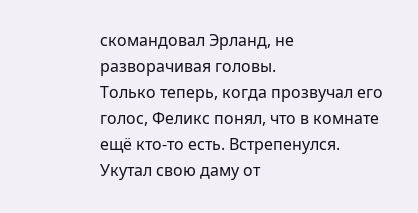скомандовал Эрланд, не разворачивая головы.
Только теперь, когда прозвучал его голос, Феликс понял, что в комнате ещё кто-то есть. Встрепенулся. Укутал свою даму от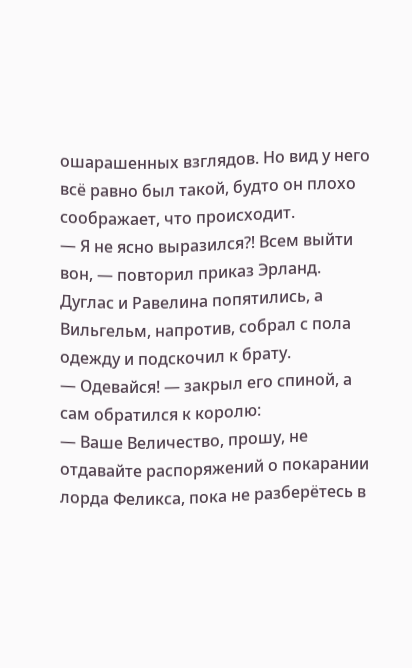ошарашенных взглядов. Но вид у него всё равно был такой, будто он плохо соображает, что происходит.
— Я не ясно выразился⁈ Всем выйти вон, — повторил приказ Эрланд.
Дуглас и Равелина попятились, а Вильгельм, напротив, собрал с пола одежду и подскочил к брату.
— Одевайся! — закрыл его спиной, а сам обратился к королю:
— Ваше Величество, прошу, не отдавайте распоряжений о покарании лорда Феликса, пока не разберётесь в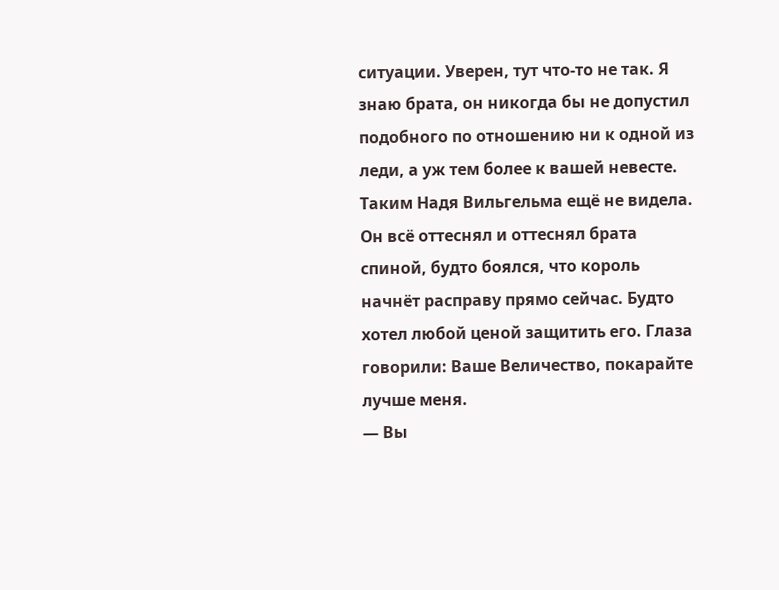ситуации. Уверен, тут что-то не так. Я знаю брата, он никогда бы не допустил подобного по отношению ни к одной из леди, а уж тем более к вашей невесте.
Таким Надя Вильгельма ещё не видела. Он всё оттеснял и оттеснял брата спиной, будто боялся, что король начнёт расправу прямо сейчас. Будто хотел любой ценой защитить его. Глаза говорили: Ваше Величество, покарайте лучше меня.
— Вы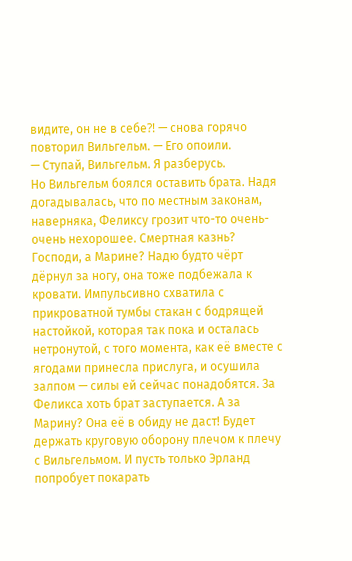видите, он не в себе⁈ — снова горячо повторил Вильгельм. — Его опоили.
— Ступай, Вильгельм. Я разберусь.
Но Вильгельм боялся оставить брата. Надя догадывалась, что по местным законам, наверняка, Феликсу грозит что-то очень-очень нехорошее. Смертная казнь? Господи, а Марине? Надю будто чёрт дёрнул за ногу, она тоже подбежала к кровати. Импульсивно схватила с прикроватной тумбы стакан с бодрящей настойкой, которая так пока и осталась нетронутой, с того момента, как её вместе с ягодами принесла прислуга, и осушила залпом — силы ей сейчас понадобятся. За Феликса хоть брат заступается. А за Марину? Она её в обиду не даст! Будет держать круговую оборону плечом к плечу с Вильгельмом. И пусть только Эрланд попробует покарать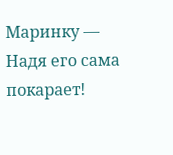Маринку — Надя его сама покарает!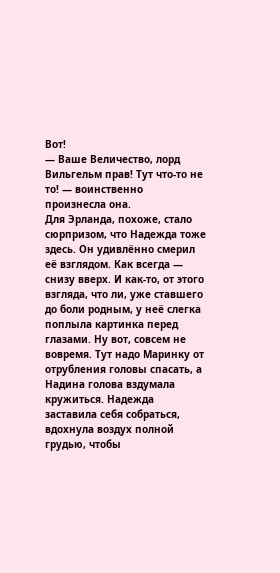Вот!
— Ваше Величество, лорд Вильгельм прав! Тут что-то не то! — воинственно произнесла она.
Для Эрланда, похоже, стало сюрпризом, что Надежда тоже здесь. Он удивлённо смерил её взглядом. Как всегда — снизу вверх. И как-то, от этого взгляда, что ли, уже ставшего до боли родным, у неё слегка поплыла картинка перед глазами. Ну вот, совсем не вовремя. Тут надо Маринку от отрубления головы спасать, а Надина голова вздумала кружиться. Надежда заставила себя собраться, вдохнула воздух полной грудью, чтобы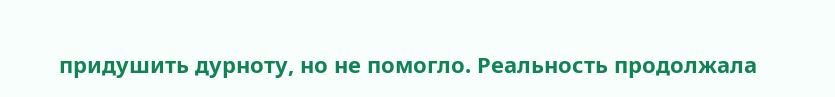придушить дурноту, но не помогло. Реальность продолжала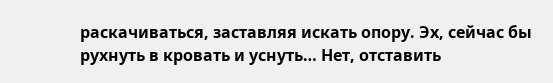раскачиваться, заставляя искать опору. Эх, сейчас бы рухнуть в кровать и уснуть… Нет, отставить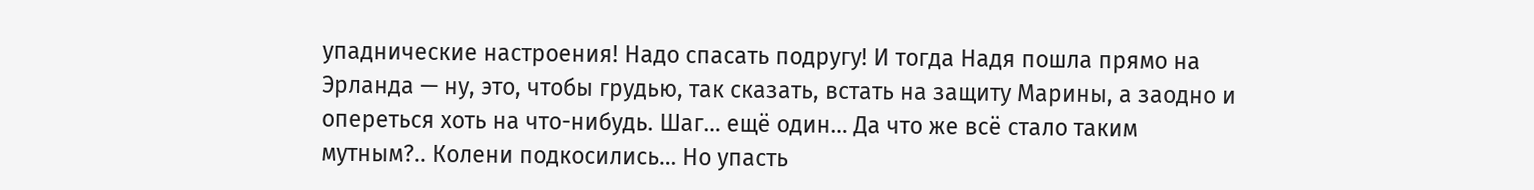упаднические настроения! Надо спасать подругу! И тогда Надя пошла прямо на Эрланда — ну, это, чтобы грудью, так сказать, встать на защиту Марины, а заодно и опереться хоть на что-нибудь. Шаг… ещё один… Да что же всё стало таким мутным?.. Колени подкосились… Но упасть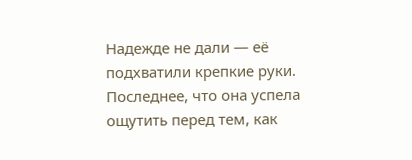Надежде не дали — её подхватили крепкие руки. Последнее, что она успела ощутить перед тем, как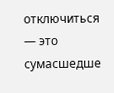отключиться — это сумасшедше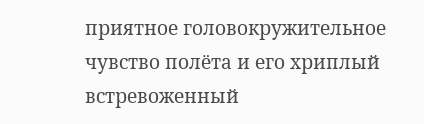приятное головокружительное чувство полёта и его хриплый встревоженный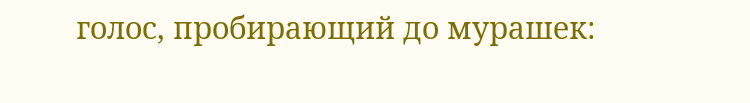голос, пробирающий до мурашек: